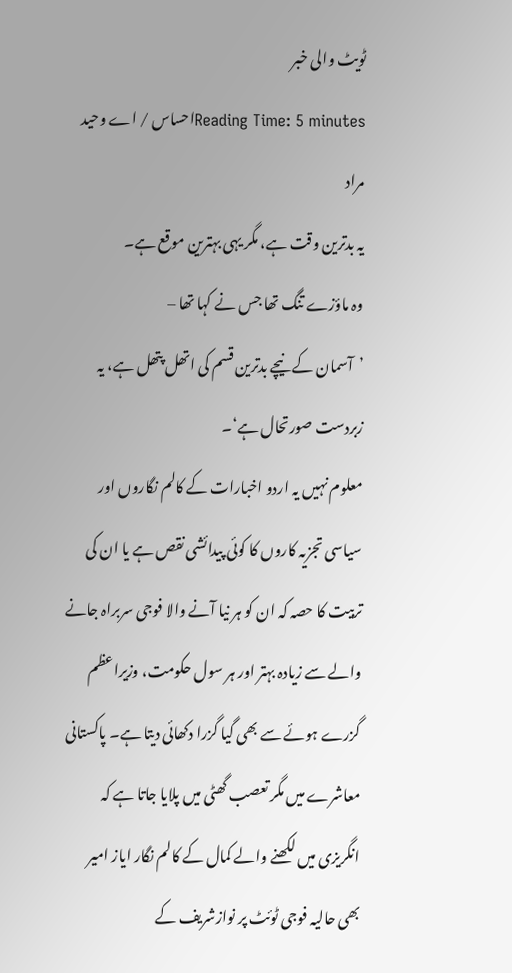ٹویٹ والی خبر
Reading Time: 5 minutesاحساس / اے وحید مراد
یہ بدترین وقت ہے، مگر یہی بہترین موقع ہے۔
وہ ماؤزے تنگ تھا جس نے کہا تھا –
’آسمان کے نیچے بدترین قسم کی اتھل پتھل ہے، یہ زبردست صورتحال ہے‘۔
معلوم نہیں یہ اردو اخبارات کے کالم نگاروں اور سیاسی تجزیہ کاروں کا کوئی پیدائشی نقص ہے یا ان کی تربیت کا حصہ کہ ان کو ہر نیا آنے والا فوجی سربراہ جانے والے سے زیادہ بہتر اور ہر سول حکومت، وزیراعظم گزرے ہوئے سے بھی گیا گزرا دکھائی دیتا ہے۔ پاکستانی معاشرے میں مگر تعصب گھٹی میں پلایا جاتا ہے کہ انگریزی میں لکھنے والے کمال کے کالم نگار ایاز امیر بھی حالیہ فوجی ٹوئٹ پر نوازشریف کے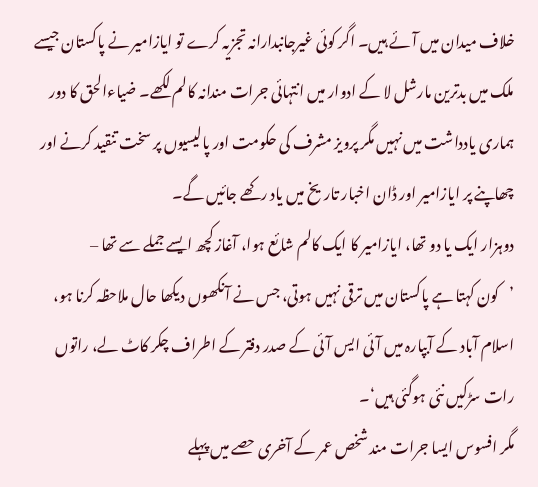خلاف میدان میں آئے ہیں۔ اگر کوئی غیرجانبدارانہ تجزیہ کرے تو ایازامیر نے پاکستان جیسے ملک میں بدترین مارشل لا کے ادوار میں انتہائی جرات مندانہ کالم لکھے۔ ضیاءالحق کا دور ہماری یادداشت میں نہیں مگر پرویز مشرف کی حکومت اور پالیسیوں پر سخت تنقید کرنے اور چھاپنے پر ایازامیر اور ڈان اخبار تاریخ میں یاد رکھے جائیں گے۔
دوہزار ایک یا دو تھا، ایازامیر کا ایک کالم شائع ہوا، آغاز کچھ ایسے جملے سے تھا –
’کون کہتا ہے پاکستان میں ترقی نہیں ہوتی، جس نے آنکھوں دیکھا حال ملاحظہ کرنا ہو، اسلام آباد کے آبپارہ میں آئی ایس آئی کے صدر دفتر کے اطراف چکر کاٹ لے، راتوں رات سڑکیں نئی ہوگئی ہیں‘۔
مگر افسوس ایسا جرات مند شخص عمر کے آخری حصے میں پہلے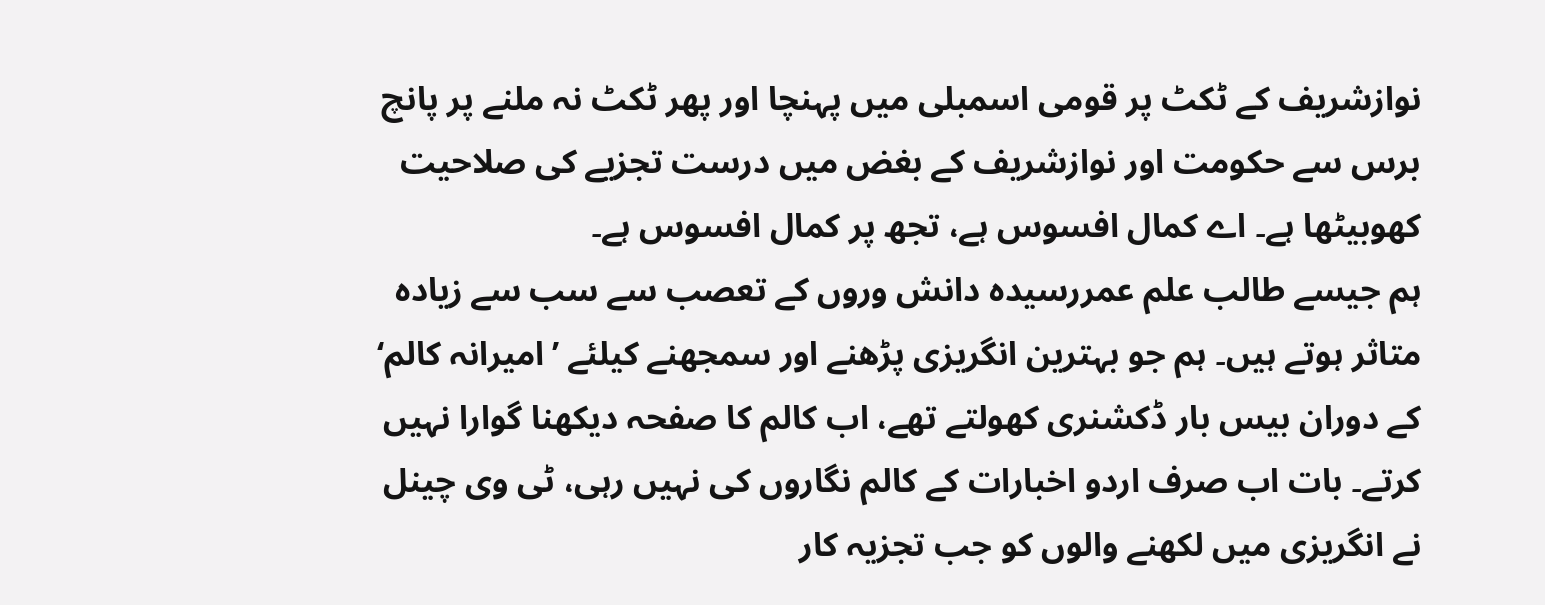نوازشریف کے ٹکٹ پر قومی اسمبلی میں پہنچا اور پھر ٹکٹ نہ ملنے پر پانچ برس سے حکومت اور نوازشریف کے بغض میں درست تجزیے کی صلاحیت کھوبیٹھا ہے۔ اے کمال افسوس ہے، تجھ پر کمال افسوس ہے۔
ہم جیسے طالب علم عمررسیدہ دانش وروں کے تعصب سے سب سے زیادہ متاثر ہوتے ہیں۔ ہم جو بہترین انگریزی پڑھنے اور سمجھنے کیلئے ’امیرانہ کالم‘ کے دوران بیس بار ڈکشنری کھولتے تھے، اب کالم کا صفحہ دیکھنا گوارا نہیں کرتے۔ بات اب صرف اردو اخبارات کے کالم نگاروں کی نہیں رہی، ٹی وی چینل نے انگریزی میں لکھنے والوں کو جب تجزیہ کار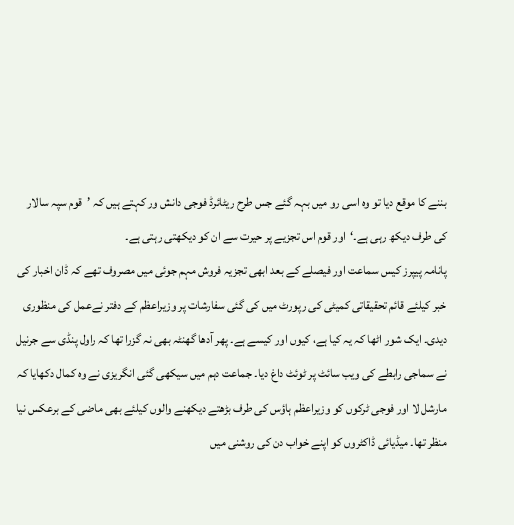بننے کا موقع دیا تو وہ اسی رو میں بہہ گئے جس طرح ریٹائرڈ فوجی دانش ور کہتے ہیں کہ ’قوم سپہ سالار کی طرف دیکھ رہی ہے۔‘اور قوم اس تجزیے پر حیرت سے ان کو دیکھتی رہتی ہے۔
پانامہ پیپرز کیس سماعت اور فیصلے کے بعد ابھی تجزیہ فروش مہم جوئی میں مصروف تھے کہ ڈان اخبار کی خبر کیلئے قائم تحقیقاتی کمیٹی کی رپورٹ میں کی گئی سفارشات پر وزیراعظم کے دفتر نےعمل کی منظوری دیدی۔ ایک شور اٹھا کہ یہ کیا ہے، کیوں اور کیسے ہے۔ پھر آدھا گھنٹہ بھی نہ گزرا تھا کہ راول پنڈی سے جرنیل نے سماجی رابطے کی ویب سائٹ پر ٹوئٹ داغ دیا۔ جماعت دہم میں سیکھی گئی انگریزی نے وہ کمال دکھایا کہ مارشل لا اور فوجی ٹرکوں کو وزیراعظم ہاؤس کی طرف بڑھتے دیکھنے والوں کیلئے بھی ماضی کے برعکس نیا منظر تھا۔ میڈیائی ڈاکٹروں کو اپنے خواب دن کی روشنی میں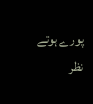پورے ہوتے نظر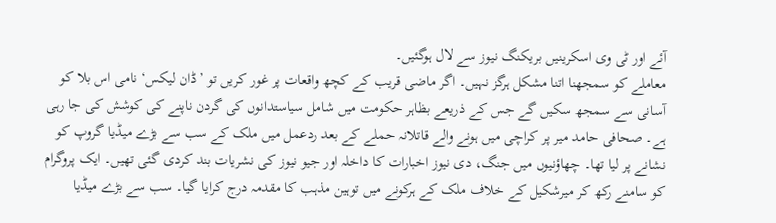آئے اور ٹی وی اسکرینیں بریکنگ نیوز سے لال ہوگئیں۔
معاملے کو سمجھنا اتنا مشکل ہرگز نہیں۔ اگر ماضی قریب کے کچھ واقعات پر غور کریں تو ’ڈان لیکس‘ نامی اس بلا کو آسانی سے سمجھ سکیں گے جس کے ذریعے بظاہر حکومت میں شامل سیاستدانوں کی گردن ناپنے کی کوشش کی جا رہی ہے۔ صحافی حامد میر پر کراچی میں ہونے والے قاتلانہ حملے کے بعد ردعمل میں ملک کے سب سے بڑے میڈیا گروپ کو نشانے پر لیا تھا۔ چھاؤنیوں میں جنگ، دی نیوز اخبارات کا داخلہ اور جیو نیوز کی نشریات بند کردی گئی تھیں۔ ایک پروگرام کو سامنے رکھ کر میرشکیل کے خلاف ملک کے ہرکونے میں توہین مذہب کا مقدمہ درج کرایا گیا۔ سب سے بڑے میڈیا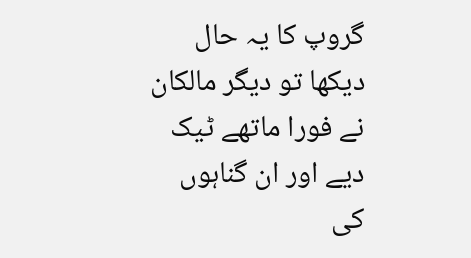گروپ کا یہ حال دیکھا تو دیگر مالکان نے فورا ماتھے ٹیک دیے اور ان گناہوں کی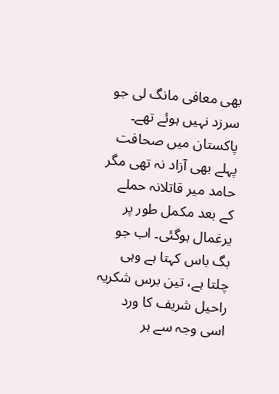بھی معافی مانگ لی جو سرزد نہیں ہوئے تھے۔ پاکستان میں صحافت پہلے بھی آزاد نہ تھی مگر حامد میر قاتلانہ حملے کے بعد مکمل طور پر یرغمال ہوگئی۔ اب جو بگ باس کہتا ہے وہی چلتا ہے، تین برس شکریہ راحیل شریف کا ورد اسی وجہ سے ہر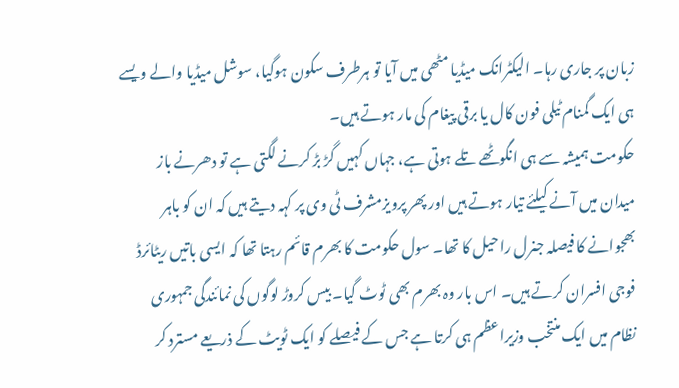زبان پر جاری رہا۔ الیکٹرانک میڈیا مٹھی میں آیا تو ہرطرف سکون ہوگیا، سوشل میڈیا والے ویسے ہی ایک گمنام ٹیلی فون کال یا برقی پیغام کی مار ہوتے ہیں۔
حکومت ہمیشہ سے ہی انگوٹھے تلے ہوتی ہے، جہاں کہیں گڑ بڑ کرنے لگتی ہے تو دھرنے باز میدان میں آنے کیلئے تیار ہوتے ہیں اور پھر پرویزمشرف ٹی وی پر کہہ دیتے ہیں کہ ان کو باہر بھجوانے کا فیصلہ جنرل راحیل کا تھا۔ سول حکومت کا بھرم قائم رہتا تھا کہ ایسی باتیں ریٹائرڈ فوجی افسران کرتے ہیں۔ اس بار وہ بھرم بھی ٹوٹ گیا۔ بیس کروڑ لوگوں کی نمائندگی جمہوری نظام میں ایک منتخب وزیراعظم ہی کرتا ہے جس کے فیصلے کو ایک ٹویٹ کے ذریعے مسترد کر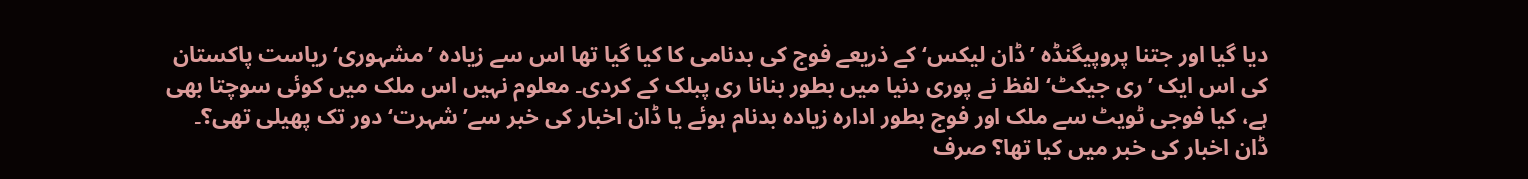دیا گیا اور جتنا پروپیگنڈہ ’ڈان لیکس‘ کے ذریعے فوج کی بدنامی کا کیا گیا تھا اس سے زیادہ ’مشہوری‘ ریاست پاکستان کی اس ایک ’ری جیکٹ‘ لفظ نے پوری دنیا میں بطور بنانا ری پبلک کے کردی۔ معلوم نہیں اس ملک میں کوئی سوچتا بھی ہے، کیا فوجی ٹویٹ سے ملک اور فوج بطور ادارہ زیادہ بدنام ہوئے یا ڈان اخبار کی خبر سے’شہرت‘ دور تک پھیلی تھی؟۔
ڈان اخبار کی خبر میں کیا تھا؟ صرف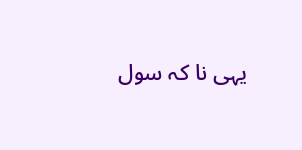یہی نا کہ سول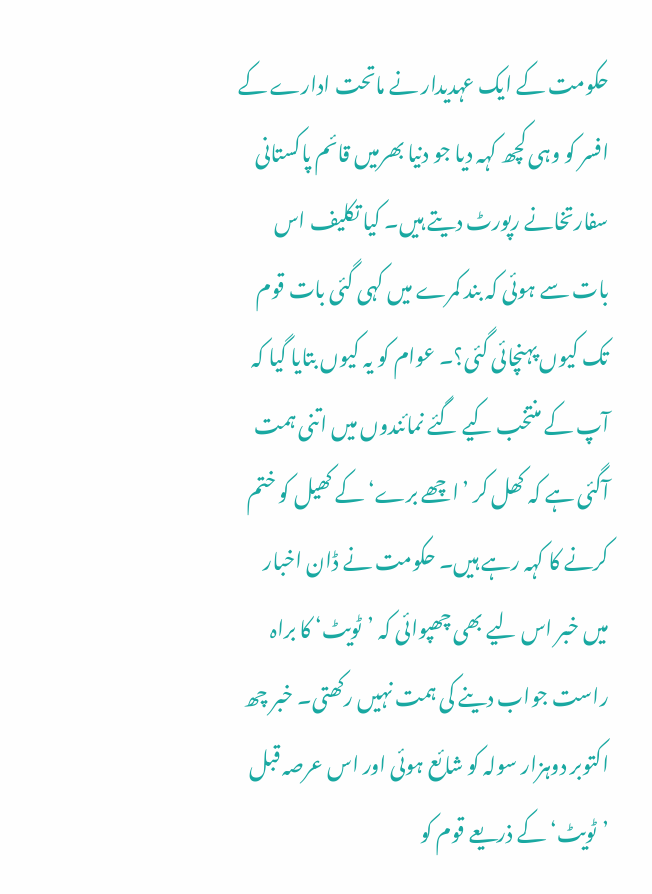حکومت کے ایک عہدیدار نے ماتحت ادارے کے افسر کو وہی کچھ کہہ دیا جو دنیا بھرمیں قائم پاکستانی سفارتخانے رپورٹ دیتے ہیں۔ کیا تکلیف اس بات سے ہوئی کہ بند کمرے میں کہی گئی بات قوم تک کیوں پہنچائی گئی؟۔ عوام کو یہ کیوں بتایا گیا کہ آپ کے منتخب کیے گئے نمائندوں میں اتنی ہمت آگئی ہے کہ کھل کر ’اچھے برے‘ کے کھیل کو ختم کرنے کا کہہ رہے ہیں۔ حکومت نے ڈان اخبار میں خبر اس لیے بھی چھپوائی کہ ’ٹویٹ‘ کا براہ راست جواب دینے کی ہمت نہیں رکھتی۔ خبر چھ اکتوبر دوہزار سولہ کو شائع ہوئی اور اس عرصہ قبل ’ٹویٹ‘ کے ذریعے قوم کو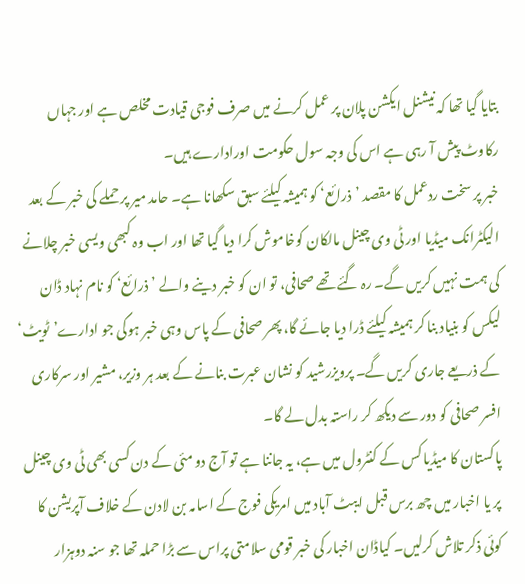بتایا گیا تھا کہ نیشنل ایکشن پلان پر عمل کرنے میں صرف فوجی قیادت مخلص ہے اور جہاں رکاوٹ پیش آ رہی ہے اس کی وجہ سول حکومت اورادارے ہیں۔
خبر پر سخت ردعمل کا مقصد ’ذرائع‘ کو ہمیشہ کیلئے سبق سکھانا ہے۔ حامد میر پر حملے کی خبر کے بعد الیکٹرانک میڈیا اور ٹی وی چینل مالکان کوخاموش کرا دیا گیا تھا اور اب وہ کبھی ویسی خبر چلانے کی ہمت نہیں کریں گے۔ رہ گئے تھے صحافی، تو ان کو خبر دینے والے ’ذرائع‘ کو نام نہاد ڈان لیکس کو بنیاد بنا کر ہمیشہ کیلئے ڈرا دیا جائے گا، پھر صحافی کے پاس وہی خبر ہوگی جو ادارے’ٹویٹ‘ کے ذریعے جاری کریں گے۔ پرویزرشید کو نشان عبرت بنانے کے بعد ہر وزیر، مشیر اور سرکاری افسر صحافی کو دور سے دیکھ کر راستہ بدل لے گا۔
پاکستان کا میڈیا کس کے کنٹرول میں ہے، یہ جاننا ہے تو آج دو مئی کے دن کسی بھی ٹی وی چینل پر یا اخبار میں چھ برس قبل ایبٹ آباد میں امریکی فوج کے اسامہ بن لادن کے خلاف آپریشن کا کوئی ذکر تلاش کرلیں۔ کیاڈان اخبار کی خبر قومی سلامتی پراس سے بڑا حملہ تھا جو سنہ دوہزار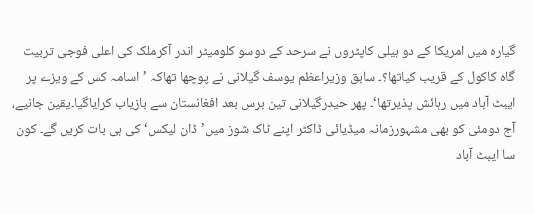گیارہ میں امریکا کے دو ہیلی کاپٹروں نے سرحد کے دوسو کلومیٹر اندر آکرملک کی اعلی فوجی تربیت گاہ کاکول کے قریب کیاتھا؟۔ سابق وزیراعظم یوسف گیلانی نے پوچھا تھاکہ ’اسامہ کس کے ویزے پر ایبٹ آباد میں رہائش پذیرتھا‘۔ پھر حیدرگیلانی تین برس بعد افغانستان سے بازیاب کرایاگیا۔یقین جانیے، آج دومئی کو بھی مشہورزمانہ میڈیائی ڈاکٹر اپنے ٹاک شوز میں’ڈان لیکس‘ کی ہی بات کریں گے۔ کون سا ایبٹ آباد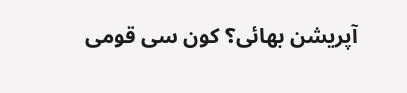آپریشن بھائی؟ کون سی قومی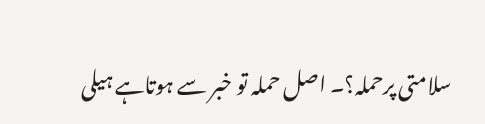سلامتی پرحملہ؟۔ اصل حملہ تو خبر سے ہوتاہے ہیلی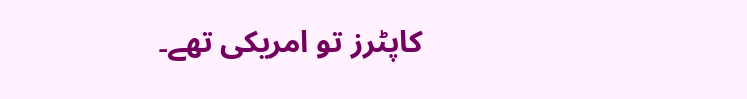کاپٹرز تو امریکی تھے۔